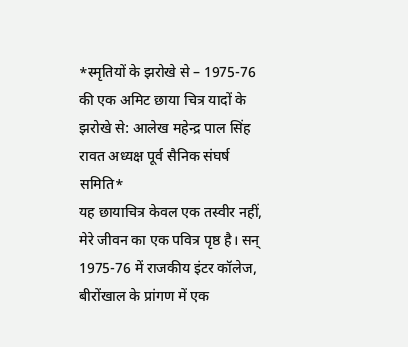*स्मृतियों के झरोखे से – 1975-76 की एक अमिट छाया चित्र यादों के झरोखे से: आलेख महेन्द्र पाल सिंह रावत अध्यक्ष पूर्व सैनिक संघर्ष समिति*
यह छायाचित्र केवल एक तस्वीर नहीं, मेरे जीवन का एक पवित्र पृष्ठ है। सन् 1975-76 में राजकीय इंटर कॉलेज, बीरोंखाल के प्रांगण में एक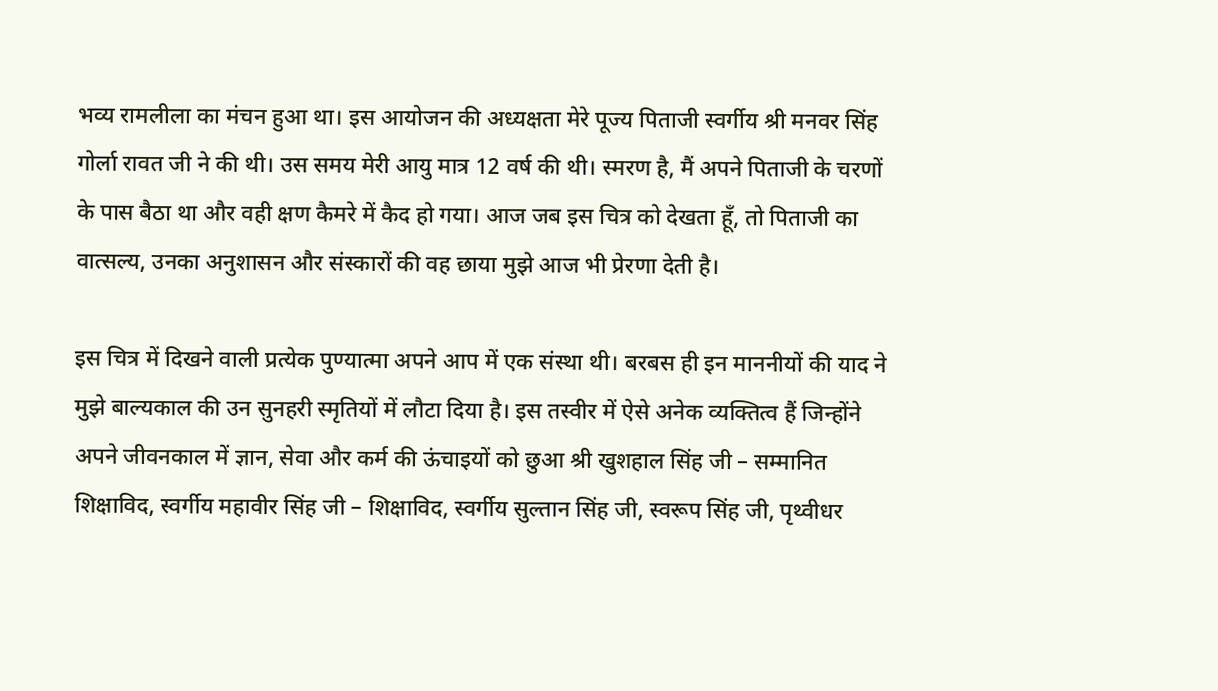भव्य रामलीला का मंचन हुआ था। इस आयोजन की अध्यक्षता मेरे पूज्य पिताजी स्वर्गीय श्री मनवर सिंह गोर्ला रावत जी ने की थी। उस समय मेरी आयु मात्र 12 वर्ष की थी। स्मरण है, मैं अपने पिताजी के चरणों के पास बैठा था और वही क्षण कैमरे में कैद हो गया। आज जब इस चित्र को देखता हूँ, तो पिताजी का वात्सल्य, उनका अनुशासन और संस्कारों की वह छाया मुझे आज भी प्रेरणा देती है।

इस चित्र में दिखने वाली प्रत्येक पुण्यात्मा अपने आप में एक संस्था थी। बरबस ही इन माननीयों की याद ने मुझे बाल्यकाल की उन सुनहरी स्मृतियों में लौटा दिया है। इस तस्वीर में ऐसे अनेक व्यक्तित्व हैं जिन्होंने अपने जीवनकाल में ज्ञान, सेवा और कर्म की ऊंचाइयों को छुआ श्री खुशहाल सिंह जी – सम्मानित शिक्षाविद, स्वर्गीय महावीर सिंह जी – शिक्षाविद, स्वर्गीय सुल्तान सिंह जी, स्वरूप सिंह जी, पृथ्वीधर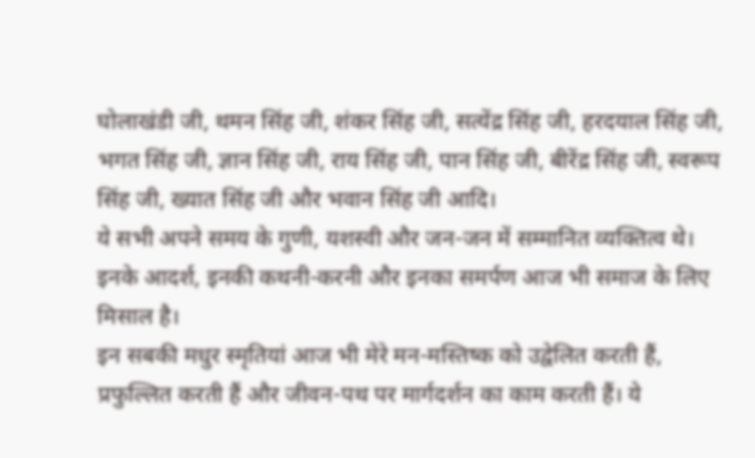घोलाखंडी जी, थमन सिंह जी, शंकर सिंह जी, सत्येंद्र सिंह जी, हरदयाल सिंह जी, भगत सिंह जी, ज्ञान सिंह जी, राय सिंह जी, पान सिंह जी, बीरेंद्र सिंह जी, स्वरूप सिंह जी, ख्यात सिंह जी और भवान सिंह जी आदि।
ये सभी अपने समय के गुणी, यशस्वी और जन-जन में सम्मानित व्यक्तित्व थे। इनके आदर्श, इनकी कथनी-करनी और इनका समर्पण आज भी समाज के लिए मिसाल है।
इन सबकी मधुर स्मृतियां आज भी मेरे मन-मस्तिष्क को उद्वेलित करती हैं, प्रफुल्लित करती हैं और जीवन-पथ पर मार्गदर्शन का काम करती हैं। ये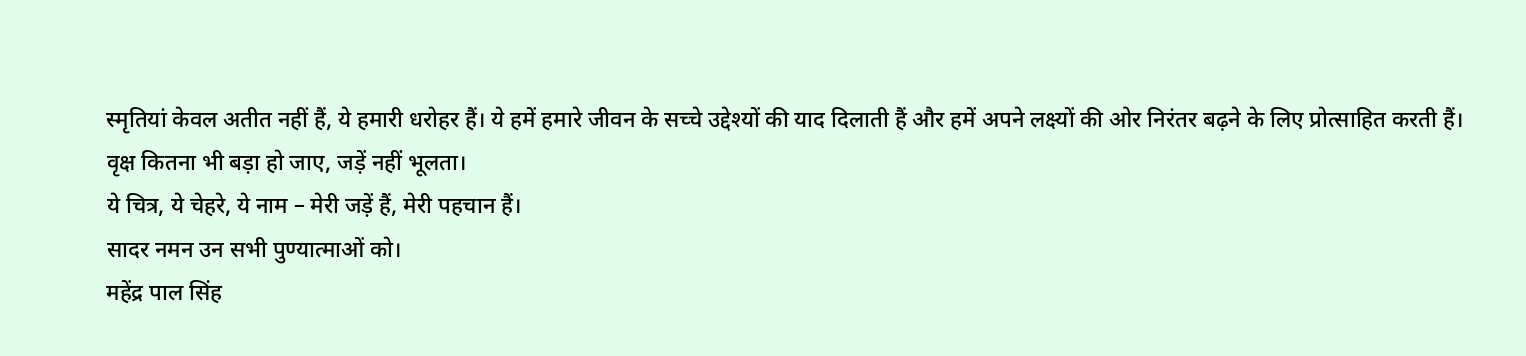स्मृतियां केवल अतीत नहीं हैं, ये हमारी धरोहर हैं। ये हमें हमारे जीवन के सच्चे उद्देश्यों की याद दिलाती हैं और हमें अपने लक्ष्यों की ओर निरंतर बढ़ने के लिए प्रोत्साहित करती हैं।
वृक्ष कितना भी बड़ा हो जाए, जड़ें नहीं भूलता।
ये चित्र, ये चेहरे, ये नाम – मेरी जड़ें हैं, मेरी पहचान हैं।
सादर नमन उन सभी पुण्यात्माओं को।
महेंद्र पाल सिंह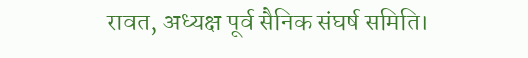रावत, अध्यक्ष पूर्व सैनिक संघर्ष समिति।